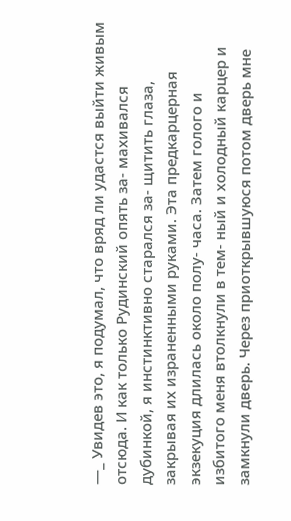—_ Увидев это, я подумал, что вряд ли удастся выйти живым отсюда. И как только Рудинский опять за- махивался дубинкой, я инстинктивно старался за- щитить глаза, закрывая их израненными руками. Эта предкарцерная экзекуция длилась около полу- часа. Затем голого и избитого меня втолкнули в тем- ный и холодный карцер и замкнули дверь. Через приоткрывшуюся потом дверь мне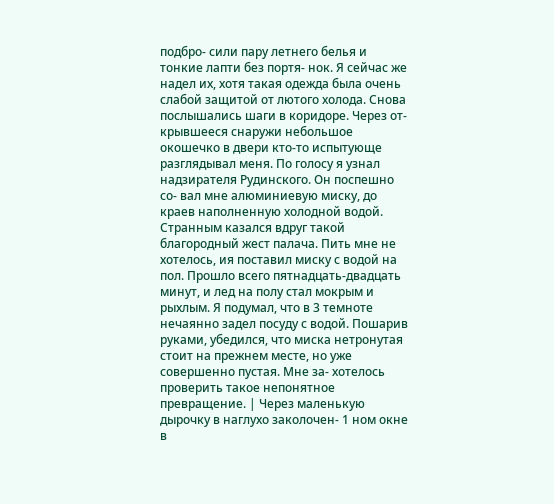подбро- сили пару летнего белья и тонкие лапти без портя- нок. Я сейчас же надел их, хотя такая одежда была очень слабой защитой от лютого холода. Снова послышались шаги в коридоре. Через от- крывшееся снаружи небольшое окошечко в двери кто-то испытующе разглядывал меня. По голосу я узнал надзирателя Рудинского. Он поспешно со- вал мне алюминиевую миску, до краев наполненную холодной водой. Странным казался вдруг такой благородный жест палача. Пить мне не хотелось, ия поставил миску с водой на пол. Прошло всего пятнадцать-двадцать минут, и лед на полу стал мокрым и рыхлым. Я подумал, что в 3 темноте нечаянно задел посуду с водой. Пошарив руками, убедился, что миска нетронутая стоит на прежнем месте, но уже совершенно пустая. Мне за- хотелось проверить такое непонятное превращение. | Через маленькую дырочку в наглухо заколочен- 1 ном окне в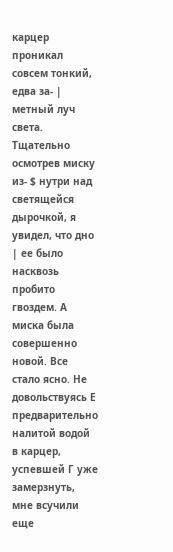карцер проникал совсем тонкий, едва за- | метный луч света. Тщательно осмотрев миску из- $ нутри над светящейся дырочкой, я увидел, что дно | ее было насквозь пробито гвоздем. А миска была совершенно новой. Все стало ясно. Не довольствуясь Е предварительно налитой водой в карцер, успевшей Г уже замерзнуть, мне всучили еще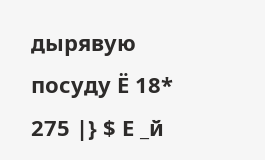дырявую посуду Ё 18* 275 |} $ Е _й